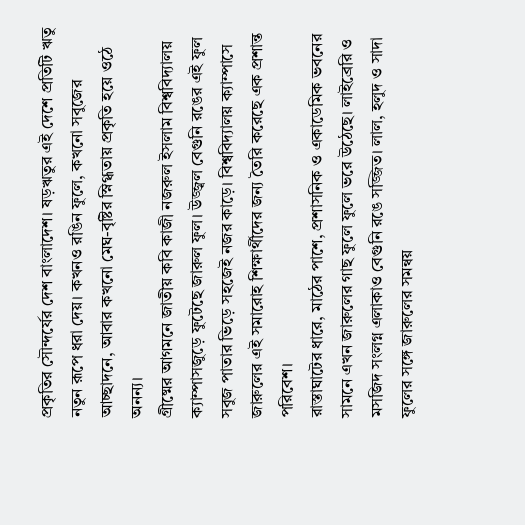প্রকৃতির সৌন্দর্যের দেশ বাংলাদেশ। ষড়ঋতুর এই দেশে প্রতিটি ঋতু নতুন রূপে ধরা দেয়। কখনও রঙিন ফুলে, কখনো সবুজের আচ্ছাদনে, আবার কখনো মেঘ-বৃষ্টির স্নিগ্ধতায় প্রকৃতি হয়ে ওঠে অনন্য।
গ্রীষ্মের আগমনে জাতীয় কবি কাজী নজরুল ইসলাম বিশ্ববিদ্যালয় ক্যাম্পাসজুড়ে ফুটেছে জারুল ফুল। উজ্জ্বল বেগুনি রঙের এই ফুল সবুজ পাতার ভিড়ে সহজেই নজর কাড়ে। বিশ্ববিদ্যালয় ক্যাম্পাসে জারুলের এই সমারোহ শিক্ষার্থীদের জন্য তৈরি করেছে এক প্রশান্ত পরিবেশ।
রাস্তাঘাটের ধারে, মাঠের পাশে, প্রশাসনিক ও একাডেমিক ভবনের সামনে এখন জারুলের গাছ ফুলে ফুলে ভরে উঠেছে। লাইব্রেরি ও মসজিদ সংলগ্ন এলাকাও বেগুনি রঙে সজ্জিত। লাল, হলুদ ও সাদা ফুলের সঙ্গে জারুলের সমন্বয়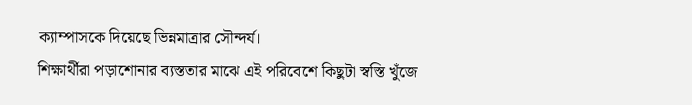ক্যাম্পাসকে দিয়েছে ভিন্নমাত্রার সৌন্দর্য।
শিক্ষার্থীরা পড়াশোনার ব্যস্ততার মাঝে এই পরিবেশে কিছুটা স্বস্তি খুঁজে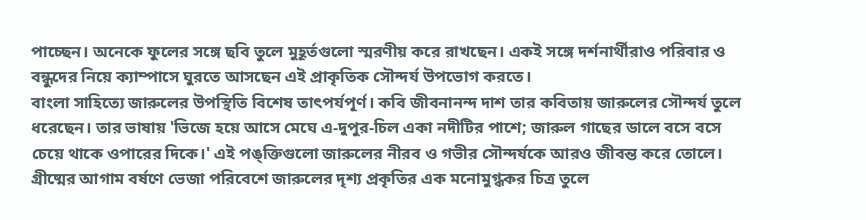পাচ্ছেন। অনেকে ফুলের সঙ্গে ছবি তুলে মুহূর্তগুলো স্মরণীয় করে রাখছেন। একই সঙ্গে দর্শনার্থীরাও পরিবার ও বন্ধুদের নিয়ে ক্যাম্পাসে ঘুরতে আসছেন এই প্রাকৃতিক সৌন্দর্য উপভোগ করতে।
বাংলা সাহিত্যে জারুলের উপস্থিতি বিশেষ তাৎপর্যপূর্ণ। কবি জীবনানন্দ দাশ তার কবিতায় জারুলের সৌন্দর্য তুলে ধরেছেন। তার ভাষায় 'ভিজে হয়ে আসে মেঘে এ-দুপুর-চিল একা নদীটির পাশে; জারুল গাছের ডালে বসে বসে চেয়ে থাকে ওপারের দিকে।' এই পঙ্ক্তিগুলো জারুলের নীরব ও গভীর সৌন্দর্যকে আরও জীবন্ত করে তোলে। গ্রীষ্মের আগাম বর্ষণে ভেজা পরিবেশে জারুলের দৃশ্য প্রকৃতির এক মনোমুগ্ধকর চিত্র তুলে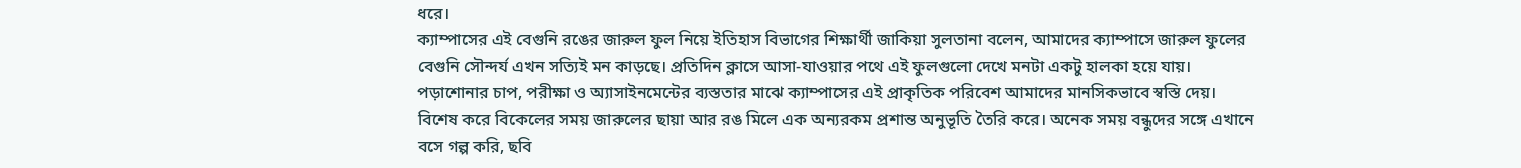ধরে।
ক্যাম্পাসের এই বেগুনি রঙের জারুল ফুল নিয়ে ইতিহাস বিভাগের শিক্ষার্থী জাকিয়া সুলতানা বলেন, আমাদের ক্যাম্পাসে জারুল ফুলের বেগুনি সৌন্দর্য এখন সত্যিই মন কাড়ছে। প্রতিদিন ক্লাসে আসা-যাওয়ার পথে এই ফুলগুলো দেখে মনটা একটু হালকা হয়ে যায়। পড়াশোনার চাপ, পরীক্ষা ও অ্যাসাইনমেন্টের ব্যস্ততার মাঝে ক্যাম্পাসের এই প্রাকৃতিক পরিবেশ আমাদের মানসিকভাবে স্বস্তি দেয়। বিশেষ করে বিকেলের সময় জারুলের ছায়া আর রঙ মিলে এক অন্যরকম প্রশান্ত অনুভূতি তৈরি করে। অনেক সময় বন্ধুদের সঙ্গে এখানে বসে গল্প করি, ছবি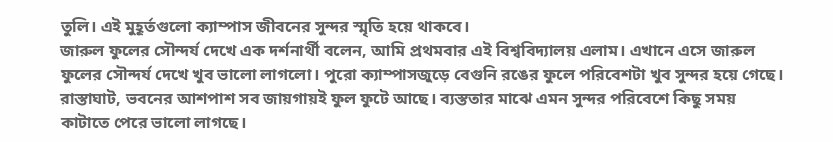তুলি। এই মুহূর্তগুলো ক্যাম্পাস জীবনের সুন্দর স্মৃতি হয়ে থাকবে।
জারুল ফুলের সৌন্দর্য দেখে এক দর্শনার্থী বলেন, আমি প্রথমবার এই বিশ্ববিদ্যালয় এলাম। এখানে এসে জারুল ফুলের সৌন্দর্য দেখে খুব ভালো লাগলো। পুরো ক্যাম্পাসজুড়ে বেগুনি রঙের ফুলে পরিবেশটা খুব সুন্দর হয়ে গেছে। রাস্তাঘাট, ভবনের আশপাশ সব জায়গায়ই ফুল ফুটে আছে। ব্যস্ততার মাঝে এমন সুন্দর পরিবেশে কিছু সময় কাটাতে পেরে ভালো লাগছে।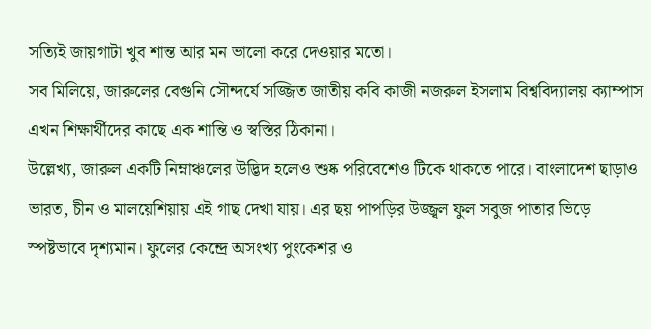সত্যিই জায়গাটা খুব শান্ত আর মন ভালো করে দেওয়ার মতো।
সব মিলিয়ে, জারুলের বেগুনি সৌন্দর্যে সজ্জিত জাতীয় কবি কাজী নজরুল ইসলাম বিশ্ববিদ্যালয় ক্যাম্পাস এখন শিক্ষার্থীদের কাছে এক শান্তি ও স্বস্তির ঠিকানা।
উল্লেখ্য, জারুল একটি নিম্নাঞ্চলের উদ্ভিদ হলেও শুষ্ক পরিবেশেও টিকে থাকতে পারে। বাংলাদেশ ছাড়াও ভারত, চীন ও মালয়েশিয়ায় এই গাছ দেখা যায়। এর ছয় পাপড়ির উজ্জ্বল ফুল সবুজ পাতার ভিড়ে স্পষ্টভাবে দৃশ্যমান। ফুলের কেন্দ্রে অসংখ্য পুংকেশর ও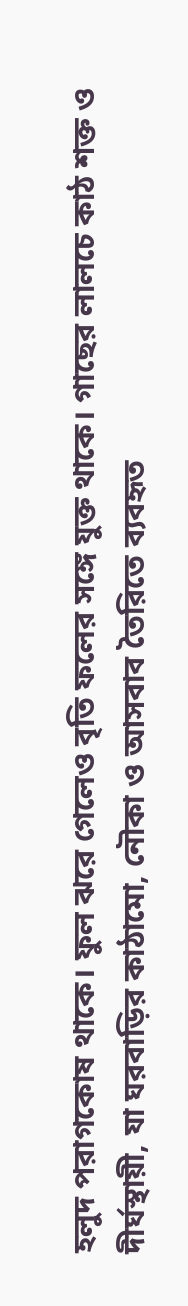হলুদ পরাগকোষ থাকে। ফুল ঝরে গেলেও বৃতি ফলের সঙ্গে যুক্ত থাকে। গাছের লালচে কাঠ শক্ত ও দীর্ঘস্থায়ী, যা ঘরবাড়ির কাঠামো, নৌকা ও আসবাব তৈরিতে ব্যবহৃত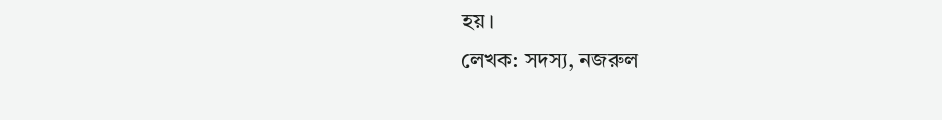হয়।
লেখক: সদস্য, নজরুল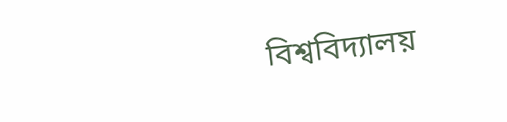বিশ্ববিদ্যালয়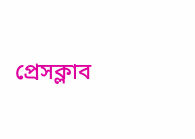প্রেসক্লাব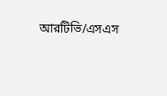আরটিভি/এসএস